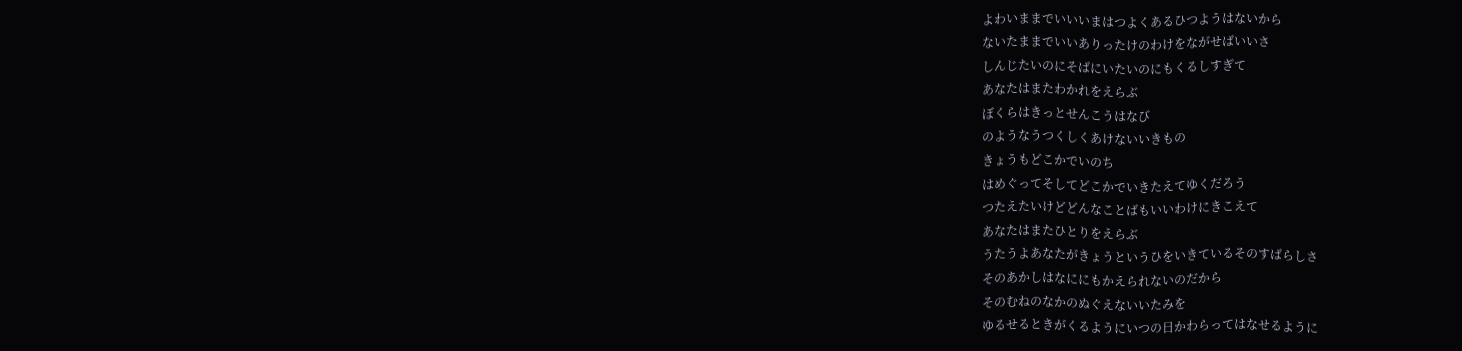よわいままでいいいまはつよくあるひつようはないから
ないたままでいいありったけのわけをながせばいいさ
しんじたいのにそばにいたいのにもくるしすぎて
あなたはまたわかれをえらぶ
ぼくらはきっとせんこうはなび
のようなうつくしくあけないいきもの
きょうもどこかでいのち
はめぐってそしてどこかでいきたえてゆくだろう
つたえたいけどどんなことばもいいわけにきこえて
あなたはまたひとりをえらぶ
うたうよあなたがきょうというひをいきているそのすばらしさ
そのあかしはなににもかえられないのだから
そのむねのなかのぬぐえないいたみを
ゆるせるときがくるようにいつの日かわらってはなせるように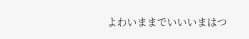よわいままでいいいまはつ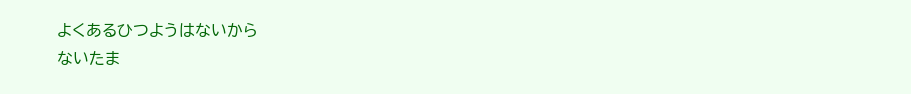よくあるひつようはないから
ないたま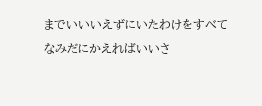までいいいえずにいたわけをすべて
なみだにかえればいいさ